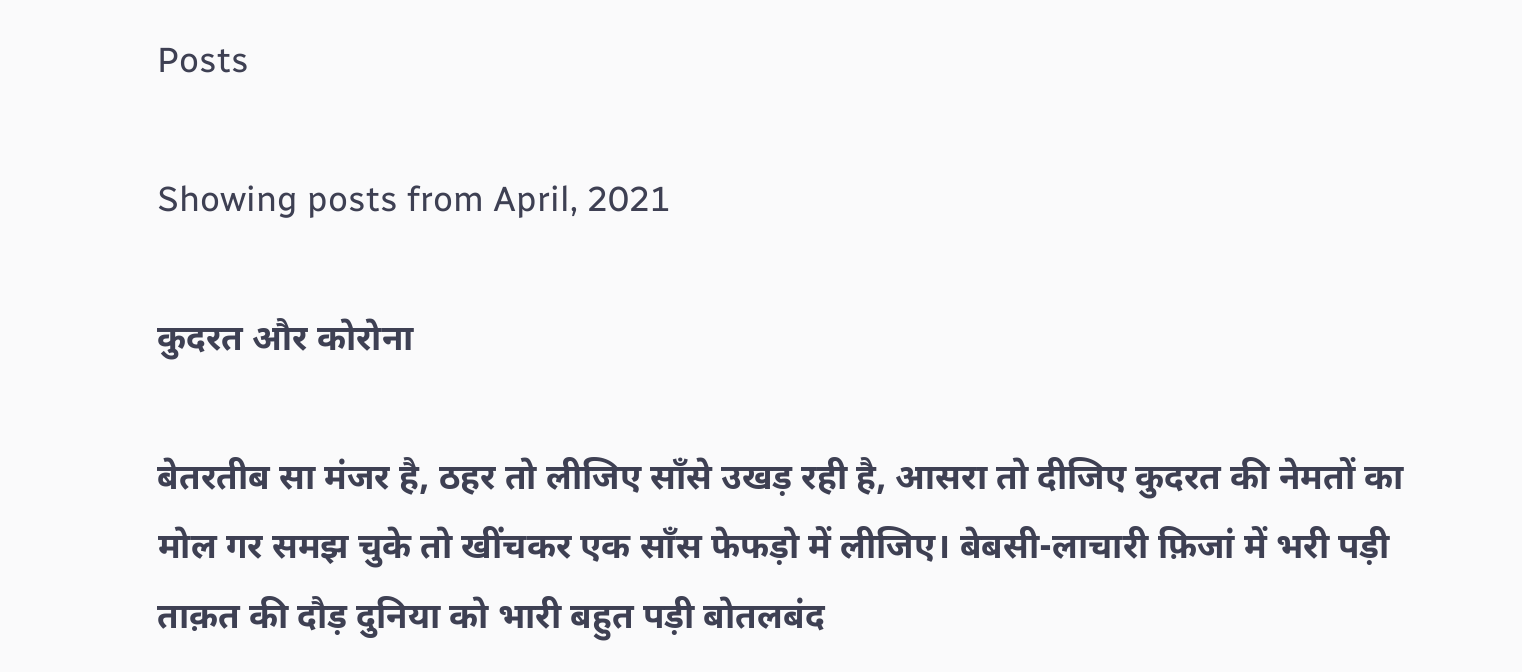Posts

Showing posts from April, 2021

कुदरत और कोरोना

बेतरतीब सा मंजर है, ठहर तो लीजिए साँसे उखड़ रही है, आसरा तो दीजिए कुदरत की नेमतों का मोल गर समझ चुके तो खींचकर एक साँस फेफड़ो में लीजिए। बेबसी-लाचारी फ़िजां में भरी पड़ी ताक़त की दौड़ दुनिया को भारी बहुत पड़ी बोतलबंद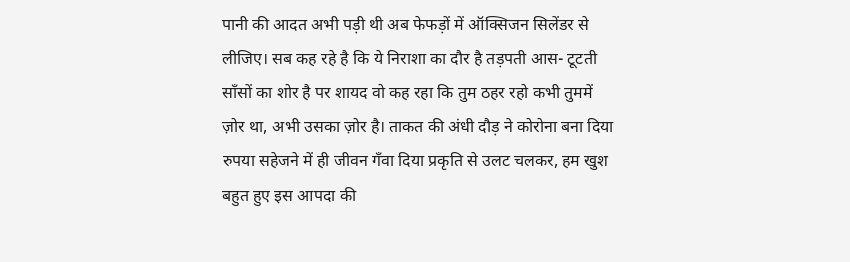पानी की आदत अभी पड़ी थी अब फेफड़ों में ऑक्सिजन सिलेंडर से लीजिए। सब कह रहे है कि ये निराशा का दौर है तड़पती आस- टूटती साँसों का शोर है पर शायद वो कह रहा कि तुम ठहर रहो कभी तुममें ज़ोर था, अभी उसका ज़ोर है। ताकत की अंधी दौड़ ने कोरोना बना दिया रुपया सहेजने में ही जीवन गँवा दिया प्रकृति से उलट चलकर, हम खुश बहुत हुए इस आपदा की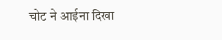चोट ने आईना दिखा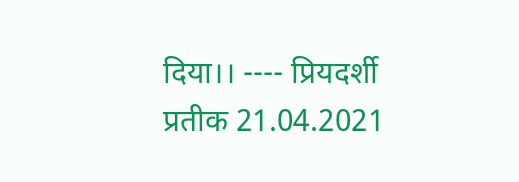दिया।। ---- प्रियदर्शी प्रतीक 21.04.2021